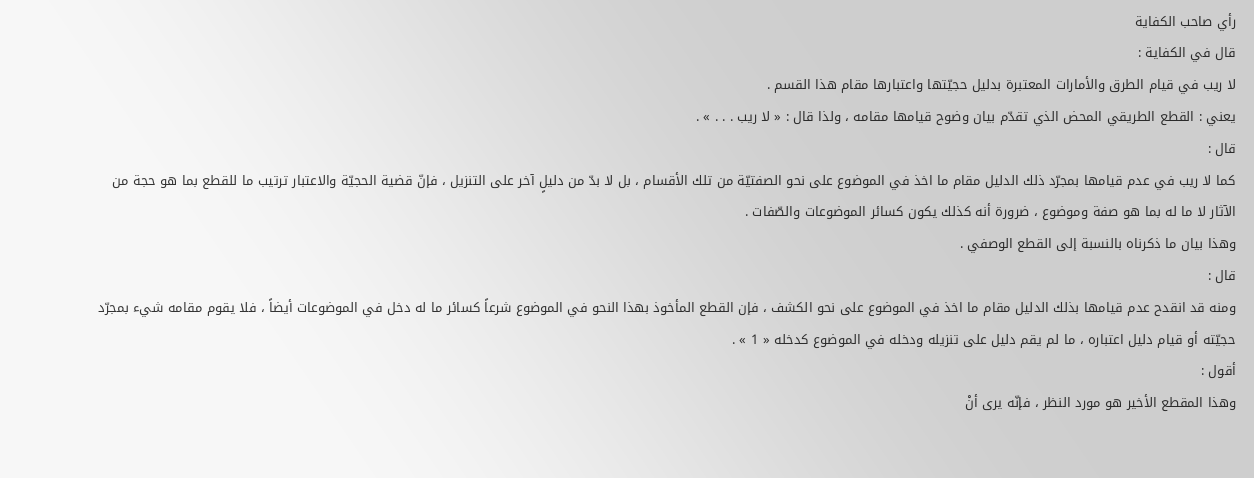رأي صاحب الكفاية
قال في الكفاية :
لا ريب في قيام الطرق والأمارات المعتبرة بدليل حجيّتها واعتبارها مقام هذا القسم .
يعني : القطع الطريقي المحض الذي تقدّم بيان وضوح قيامها مقامه ، ولذا قال : « لا ريب . . . » .
قال :
كما لا ريب في عدم قيامها بمجرّد ذلك الدليل مقام ما اخذ في الموضوع على نحو الصفتيّة من تلك الأقسام ، بل لا بدّ من دليلٍ آخر على التنزيل ، فإنّ قضية الحجيّة والاعتبار ترتيب ما للقطع بما هو حجة من الآثار لا ما له بما هو صفة وموضوع ، ضرورة أنه كذلك يكون كسائر الموضوعات والصّفات .
وهذا بيان ما ذكرناه بالنسبة إلى القطع الوصفي .
قال :
ومنه قد انقدح عدم قيامها بذلك الدليل مقام ما اخذ في الموضوع على نحو الكشف ، فإن القطع المأخوذ بهذا النحو في الموضوع شرعاً كسائر ما له دخل في الموضوعات أيضاً ، فلا يقوم مقامه شيء بمجرّد حجيّته أو قيام دليل اعتباره ، ما لم يقم دليل على تنزيله ودخله في الموضوع كدخله « 1 » .
أقول :
وهذا المقطع الأخير هو مورد النظر ، فإنّه يرى أنْ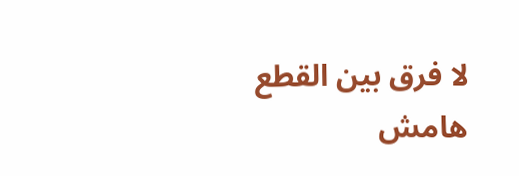لا فرق بين القطع
هامش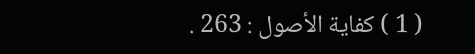( 1 ) كفاية الأصول : 263 .